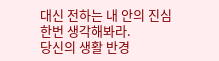대신 전하는 내 안의 진심
한번 생각해봐라.
당신의 생활 반경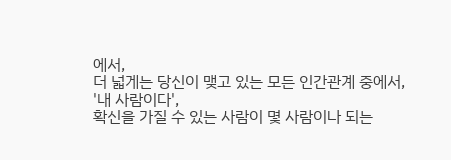에서,
더 넓게는 당신이 맺고 있는 모든 인간관계 중에서,
'내 사람이다',
확신을 가질 수 있는 사람이 몇 사람이나 되는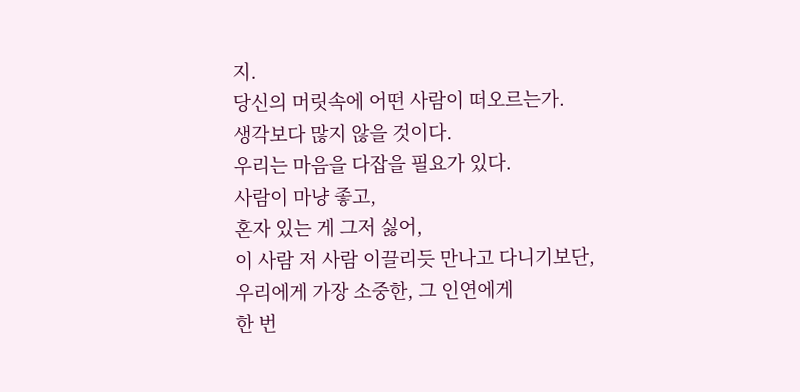지.
당신의 머릿속에 어떤 사람이 떠오르는가.
생각보다 많지 않을 것이다.
우리는 마음을 다잡을 필요가 있다.
사람이 마냥 좋고,
혼자 있는 게 그저 싫어,
이 사람 저 사람 이끌리듯 만나고 다니기보단,
우리에게 가장 소중한, 그 인연에게
한 번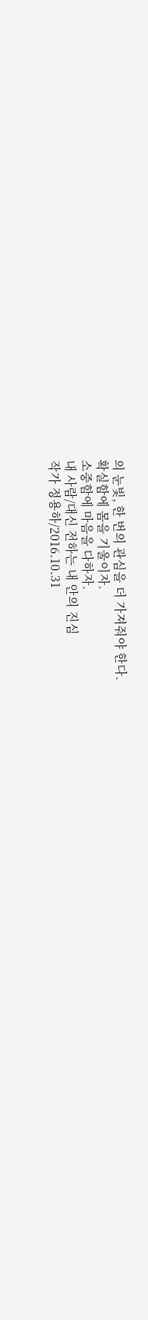의 눈빛, 한 번의 관심을 더 가져줘야 한다.
확실함에 몸을 기울이자.
소중함에 마음을 다하자.
내 사람/대신 전하는 내 안의 진심
작가 정용하/2016.10.31